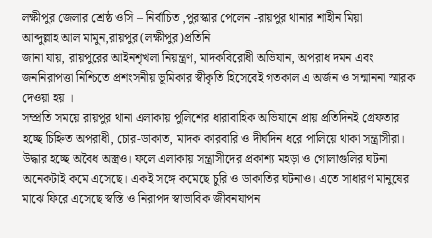লক্ষীপুর জেলার শ্রেষ্ঠ ওসি – নির্বাচিত ,পুরস্কার পেলেন -রায়পুর থানার শাহীন মিয়া
আব্দুল্লাহ আল মামুন,রায়পুর(লক্ষীপুর)প্রতিনি
জানা যায়, রায়পুরের আইনশৃখলা নিয়ন্ত্রণ, মাদকবিরোধী অভিযান, অপরাধ দমন এবং জননিরাপত্তা নিশ্চিতে প্রশংসনীয় ভূমিকার স্বীকৃতি হিসেবেই গতকাল এ অর্জন ও সন্মাননা স্মারক দেওয়া হয় ।
সম্প্রতি সময়ে রায়পুর থানা এলাকায় পুলিশের ধারাবাহিক অভিযানে প্রায় প্রতিদিনই গ্রেফতার হচ্ছে চিহ্নিত অপরাধী, চোর-ডাকাত, মাদক কারবারি ও দীর্ঘদিন ধরে পালিয়ে থাকা সন্ত্রাসীরা। উদ্ধার হচ্ছে অবৈধ অস্ত্রও। ফলে এলাকায় সন্ত্রাসীদের প্রকাশ্য মহড়া ও গোলাগুলির ঘটনা অনেকটাই কমে এসেছে। একই সঙ্গে কমেছে চুরি ও ডাকাতির ঘটনাও। এতে সাধারণ মানুষের মাঝে ফিরে এসেছে স্বস্তি ও নিরাপদ স্বাভাবিক জীবনযাপন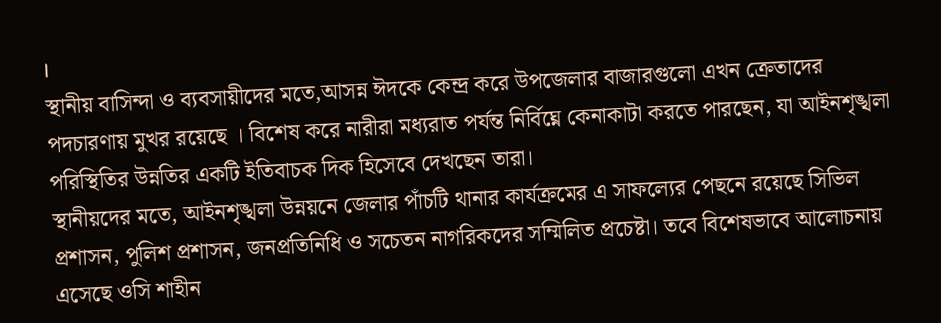।
স্থানীয় বাসিন্দা ও ব্যবসায়ীদের মতে,আসন্ন ঈদকে কেন্দ্র করে উপজেলার বাজারগুলো এখন ক্রেতাদের পদচারণায় মুখর রয়েছে । বিশেষ করে নারীরা মধ্যরাত পর্যন্ত নির্বিঘ্নে কেনাকাটা করতে পারছেন, যা আইনশৃঙ্খলা পরিস্থিতির উন্নতির একটি ইতিবাচক দিক হিসেবে দেখছেন তারা।
স্থানীয়দের মতে, আইনশৃঙ্খলা উন্নয়নে জেলার পাঁচটি থানার কার্যক্রমের এ সাফল্যের পেছনে রয়েছে সিভিল প্রশাসন, পুলিশ প্রশাসন, জনপ্রতিনিধি ও সচেতন নাগরিকদের সম্মিলিত প্রচেষ্টা। তবে বিশেষভাবে আলোচনায় এসেছে ওসি শাহীন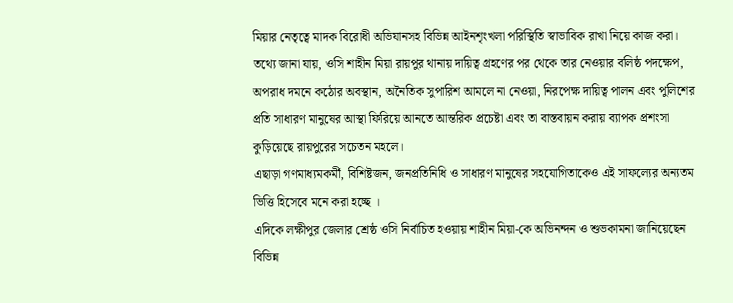মিয়ার নেতৃত্বে মাদক বিরোধী অভিযানসহ বিভিন্ন আইনশৃংখলা পরিস্থিতি স্বাভাবিক রাখা নিয়ে কাজ করা।
তথ্যে জানা যায়, ওসি শাহীন মিয়া রায়পুর থানায় দায়িত্ব গ্রহণের পর থেকে তার নেওয়ার বলিষ্ঠ পদক্ষেপ, অপরাধ দমনে কঠোর অবস্থান, অনৈতিক সুপারিশ আমলে না নেওয়া, নিরপেক্ষ দায়িত্ব পালন এবং পুলিশের প্রতি সাধারণ মানুষের আস্থা ফিরিয়ে আনতে আন্তরিক প্রচেষ্টা এবং তা বাস্তবায়ন করায় ব্যাপক প্রশংসা কুড়িয়েছে রায়পুরের সচেতন মহলে।
এছাড়া গণমাধ্যমকর্মী, বিশিষ্টজন, জনপ্রতিনিধি ও সাধারণ মানুষের সহযোগিতাকেও এই সাফল্যের অন্যতম ভিত্তি হিসেবে মনে করা হচ্ছে ।
এদিকে লক্ষীপুর জেলার শ্রেষ্ঠ ওসি নির্বাচিত হওয়ায় শাহীন মিয়া-কে অভিনন্দন ও শুভকামনা জানিয়েছেন বিভিন্ন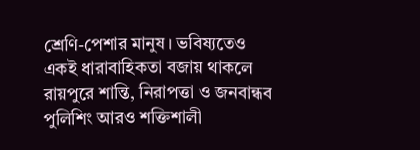শ্রেণি-পেশার মানুষ। ভবিষ্যতেও একই ধারাবাহিকতা বজায় থাকলে রায়পুরে শান্তি, নিরাপত্তা ও জনবান্ধব পুলিশিং আরও শক্তিশালী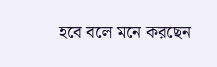হবে বলে মনে করছেন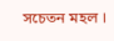সচেতন মহল ।